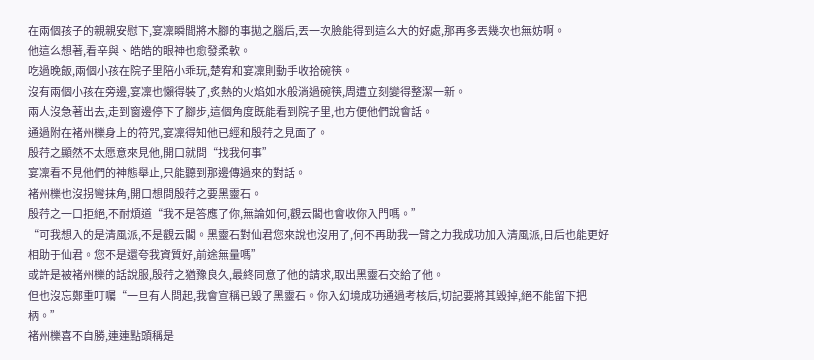在兩個孩子的親親安慰下,宴凜瞬間將木腳的事拋之腦后,丟一次臉能得到這么大的好處,那再多丟幾次也無妨啊。
他這么想著,看辛與、皓皓的眼神也愈發柔軟。
吃過晚飯,兩個小孩在院子里陪小乖玩,楚宥和宴凜則動手收拾碗筷。
沒有兩個小孩在旁邊,宴凜也懶得裝了,炙熱的火焰如水般淌過碗筷,周遭立刻變得整潔一新。
兩人沒急著出去,走到窗邊停下了腳步,這個角度既能看到院子里,也方便他們說會話。
通過附在褚州櫟身上的符咒,宴凜得知他已經和殷荇之見面了。
殷荇之顯然不太愿意來見他,開口就問“找我何事”
宴凜看不見他們的神態舉止,只能聽到那邊傳過來的對話。
褚州櫟也沒拐彎抹角,開口想問殷荇之要黑靈石。
殷荇之一口拒絕,不耐煩道“我不是答應了你,無論如何,觀云閣也會收你入門嗎。”
“可我想入的是清風派,不是觀云閣。黑靈石對仙君您來說也沒用了,何不再助我一臂之力我成功加入清風派,日后也能更好相助于仙君。您不是還夸我資質好,前途無量嗎”
或許是被褚州櫟的話說服,殷荇之猶豫良久,最終同意了他的請求,取出黑靈石交給了他。
但也沒忘鄭重叮囑“一旦有人問起,我會宣稱已毀了黑靈石。你入幻境成功通過考核后,切記要將其毀掉,絕不能留下把柄。”
褚州櫟喜不自勝,連連點頭稱是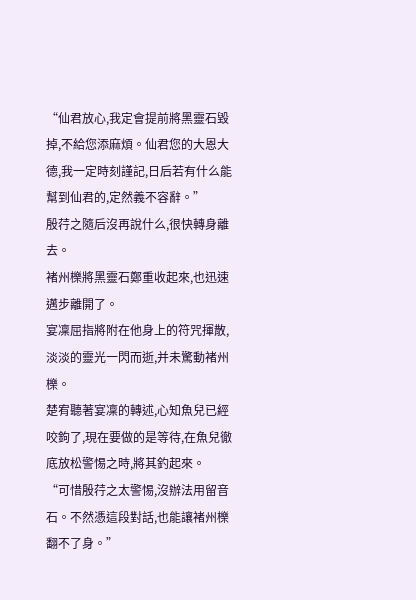“仙君放心,我定會提前將黑靈石毀掉,不給您添麻煩。仙君您的大恩大德,我一定時刻謹記,日后若有什么能幫到仙君的,定然義不容辭。”
殷荇之隨后沒再說什么,很快轉身離去。
褚州櫟將黑靈石鄭重收起來,也迅速邁步離開了。
宴凜屈指將附在他身上的符咒揮散,淡淡的靈光一閃而逝,并未驚動褚州櫟。
楚宥聽著宴凜的轉述,心知魚兒已經咬鉤了,現在要做的是等待,在魚兒徹底放松警惕之時,將其釣起來。
“可惜殷荇之太警惕,沒辦法用留音石。不然憑這段對話,也能讓褚州櫟翻不了身。”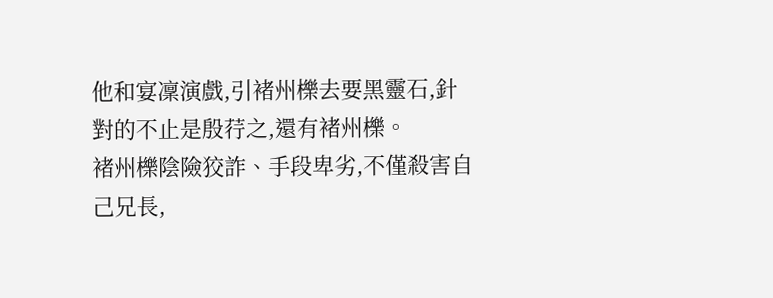他和宴凜演戲,引褚州櫟去要黑靈石,針對的不止是殷荇之,還有褚州櫟。
褚州櫟陰險狡詐、手段卑劣,不僅殺害自己兄長,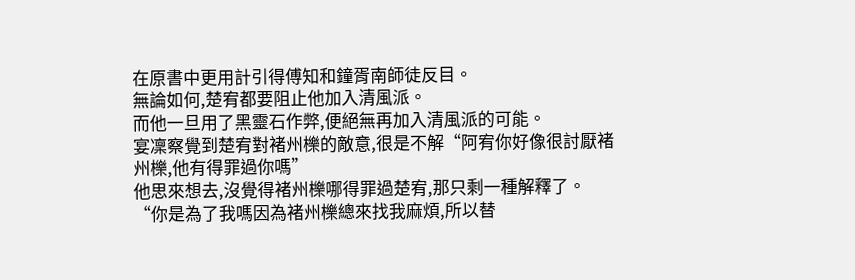在原書中更用計引得傅知和鐘胥南師徒反目。
無論如何,楚宥都要阻止他加入清風派。
而他一旦用了黑靈石作弊,便絕無再加入清風派的可能。
宴凜察覺到楚宥對褚州櫟的敵意,很是不解“阿宥你好像很討厭褚州櫟,他有得罪過你嗎”
他思來想去,沒覺得褚州櫟哪得罪過楚宥,那只剩一種解釋了。
“你是為了我嗎因為褚州櫟總來找我麻煩,所以替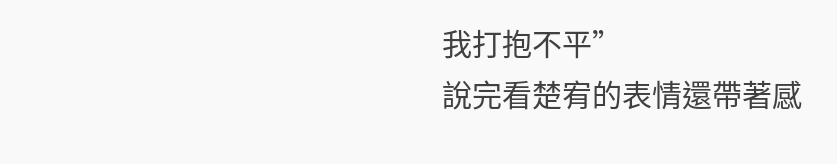我打抱不平”
說完看楚宥的表情還帶著感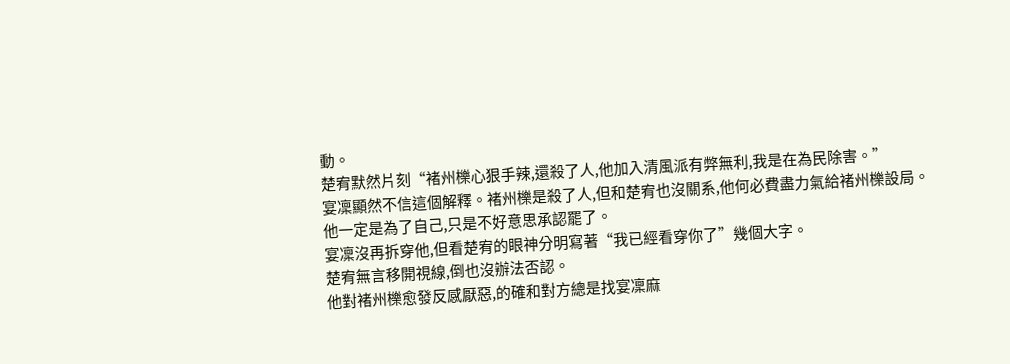動。
楚宥默然片刻“褚州櫟心狠手辣,還殺了人,他加入清風派有弊無利,我是在為民除害。”
宴凜顯然不信這個解釋。褚州櫟是殺了人,但和楚宥也沒關系,他何必費盡力氣給褚州櫟設局。
他一定是為了自己,只是不好意思承認罷了。
宴凜沒再拆穿他,但看楚宥的眼神分明寫著“我已經看穿你了”幾個大字。
楚宥無言移開視線,倒也沒辦法否認。
他對褚州櫟愈發反感厭惡,的確和對方總是找宴凜麻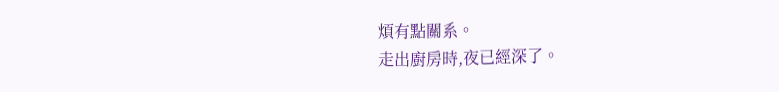煩有點關系。
走出廚房時,夜已經深了。